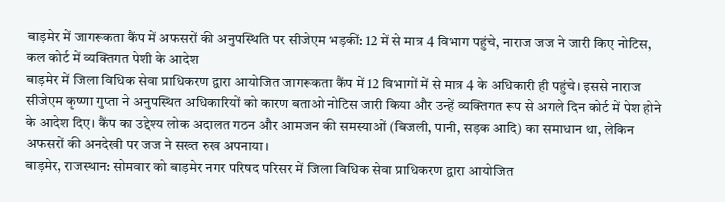बाड़मेर में जागरूकता कैंप में अफसरों की अनुपस्थिति पर सीजेएम भड़कीं: 12 में से मात्र 4 विभाग पहुंचे, नाराज जज ने जारी किए नोटिस, कल कोर्ट में व्यक्तिगत पेशी के आदेश
बाड़मेर में जिला विधिक सेवा प्राधिकरण द्वारा आयोजित जागरूकता कैंप में 12 विभागों में से मात्र 4 के अधिकारी ही पहुंचे। इससे नाराज सीजेएम कृष्णा गुप्ता ने अनुपस्थित अधिकारियों को कारण बताओ नोटिस जारी किया और उन्हें व्यक्तिगत रूप से अगले दिन कोर्ट में पेश होने के आदेश दिए। कैंप का उद्देश्य लोक अदालत गठन और आमजन की समस्याओं (बिजली, पानी, सड़क आदि) का समाधान था, लेकिन अफसरों की अनदेखी पर जज ने सख्त रुख अपनाया।
बाड़मेर, राजस्थान: सोमवार को बाड़मेर नगर परिषद परिसर में जिला विधिक सेवा प्राधिकरण द्वारा आयोजित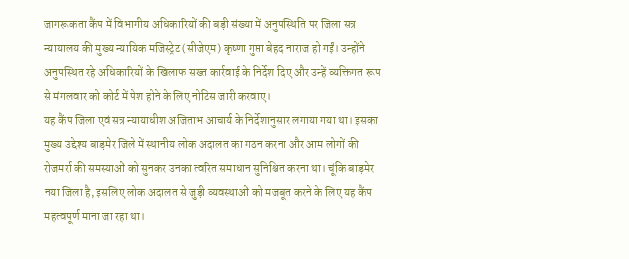जागरूकता कैंप में विभागीय अधिकारियों की बड़ी संख्या में अनुपस्थिति पर जिला सत्र न्यायालय की मुख्य न्यायिक मजिस्ट्रेट (सीजेएम) कृष्णा गुप्ता बेहद नाराज हो गईं। उन्होंने अनुपस्थित रहे अधिकारियों के खिलाफ सख्त कार्रवाई के निर्देश दिए और उन्हें व्यक्तिगत रूप से मंगलवार को कोर्ट में पेश होने के लिए नोटिस जारी करवाए।
यह कैंप जिला एवं सत्र न्यायाधीश अजिताभ आचार्य के निर्देशानुसार लगाया गया था। इसका मुख्य उद्देश्य बाड़मेर जिले में स्थानीय लोक अदालत का गठन करना और आम लोगों की रोजमर्रा की समस्याओं को सुनकर उनका त्वरित समाधान सुनिश्चित करना था। चूंकि बाड़मेर नया जिला है, इसलिए लोक अदालत से जुड़ी व्यवस्थाओं को मजबूत करने के लिए यह कैंप महत्वपूर्ण माना जा रहा था।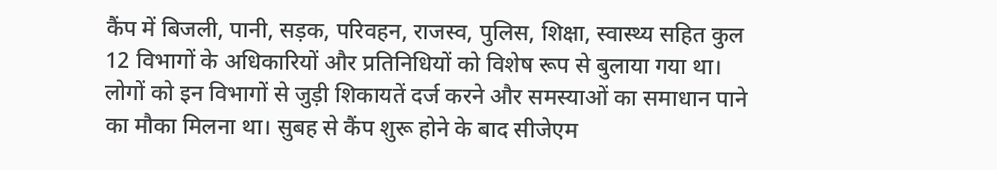कैंप में बिजली, पानी, सड़क, परिवहन, राजस्व, पुलिस, शिक्षा, स्वास्थ्य सहित कुल 12 विभागों के अधिकारियों और प्रतिनिधियों को विशेष रूप से बुलाया गया था। लोगों को इन विभागों से जुड़ी शिकायतें दर्ज करने और समस्याओं का समाधान पाने का मौका मिलना था। सुबह से कैंप शुरू होने के बाद सीजेएम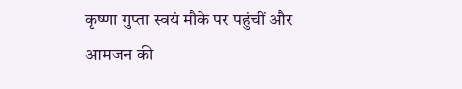कृष्णा गुप्ता स्वयं मौके पर पहुंचीं और आमजन की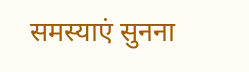समस्याएं सुनना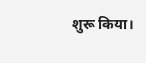शुरू किया।